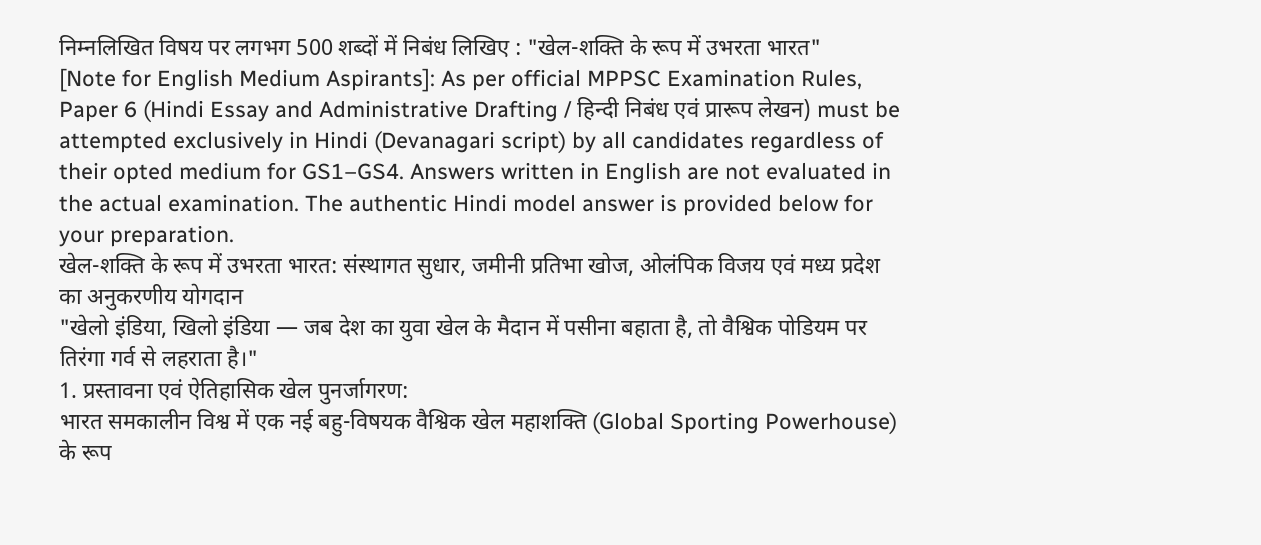निम्नलिखित विषय पर लगभग 500 शब्दों में निबंध लिखिए : "खेल-शक्ति के रूप में उभरता भारत"
[Note for English Medium Aspirants]: As per official MPPSC Examination Rules, Paper 6 (Hindi Essay and Administrative Drafting / हिन्दी निबंध एवं प्रारूप लेखन) must be attempted exclusively in Hindi (Devanagari script) by all candidates regardless of their opted medium for GS1–GS4. Answers written in English are not evaluated in the actual examination. The authentic Hindi model answer is provided below for your preparation.
खेल-शक्ति के रूप में उभरता भारत: संस्थागत सुधार, जमीनी प्रतिभा खोज, ओलंपिक विजय एवं मध्य प्रदेश का अनुकरणीय योगदान
"खेलो इंडिया, खिलो इंडिया — जब देश का युवा खेल के मैदान में पसीना बहाता है, तो वैश्विक पोडियम पर तिरंगा गर्व से लहराता है।"
1. प्रस्तावना एवं ऐतिहासिक खेल पुनर्जागरण:
भारत समकालीन विश्व में एक नई बहु-विषयक वैश्विक खेल महाशक्ति (Global Sporting Powerhouse) के रूप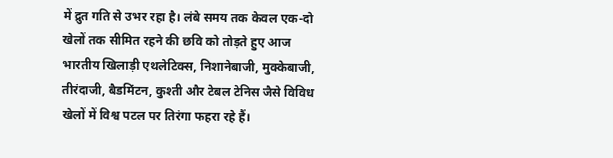में द्रुत गति से उभर रहा है। लंबे समय तक केवल एक-दो खेलों तक सीमित रहने की छवि को तोड़ते हुए आज भारतीय खिलाड़ी एथलेटिक्स, निशानेबाजी, मुक्केबाजी, तीरंदाजी, बैडमिंटन, कुश्ती और टेबल टेनिस जैसे विविध खेलों में विश्व पटल पर तिरंगा फहरा रहे हैं।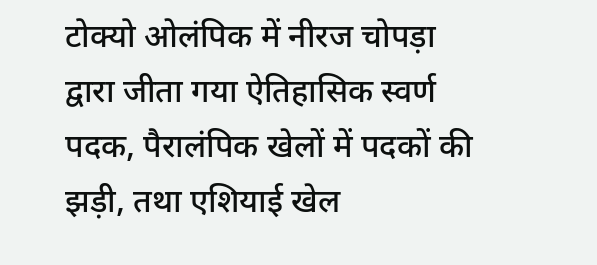टोक्यो ओलंपिक में नीरज चोपड़ा द्वारा जीता गया ऐतिहासिक स्वर्ण पदक, पैरालंपिक खेलों में पदकों की झड़ी, तथा एशियाई खेल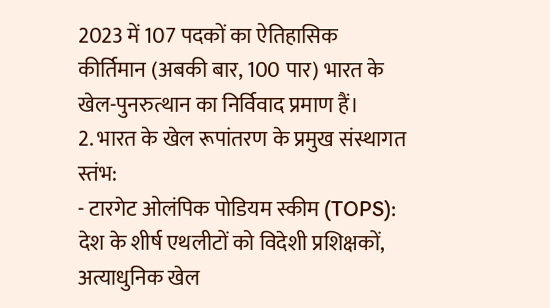2023 में 107 पदकों का ऐतिहासिक कीर्तिमान (अबकी बार, 100 पार) भारत के खेल-पुनरुत्थान का निर्विवाद प्रमाण हैं।
2. भारत के खेल रूपांतरण के प्रमुख संस्थागत स्तंभ:
- टारगेट ओलंपिक पोडियम स्कीम (TOPS): देश के शीर्ष एथलीटों को विदेशी प्रशिक्षकों, अत्याधुनिक खेल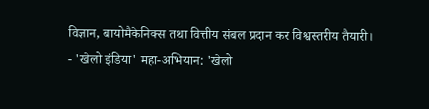विज्ञान, बायोमैकेनिक्स तथा वित्तीय संबल प्रदान कर विश्वस्तरीय तैयारी।
- 'खेलो इंडिया' महा-अभियान: 'खेलो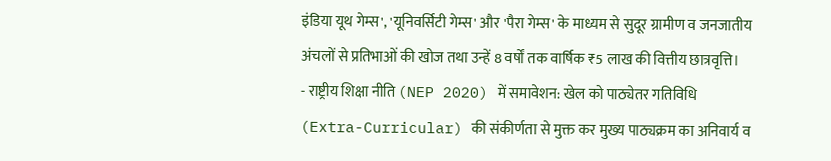इंडिया यूथ गेम्स', 'यूनिवर्सिटी गेम्स' और 'पैरा गेम्स' के माध्यम से सुदूर ग्रामीण व जनजातीय अंचलों से प्रतिभाओं की खोज तथा उन्हें 8 वर्षों तक वार्षिक ₹5 लाख की वित्तीय छात्रवृत्ति।
- राष्ट्रीय शिक्षा नीति (NEP 2020) में समावेशन: खेल को पाठ्येतर गतिविधि (Extra-Curricular) की संकीर्णता से मुक्त कर मुख्य पाठ्यक्रम का अनिवार्य व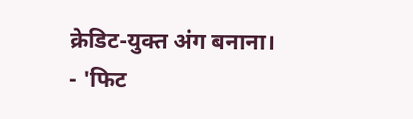क्रेडिट-युक्त अंग बनाना।
- 'फिट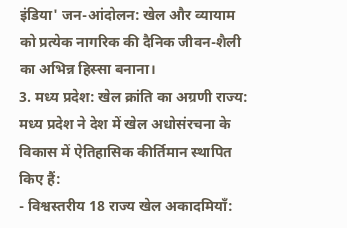इंडिया' जन-आंदोलन: खेल और व्यायाम को प्रत्येक नागरिक की दैनिक जीवन-शैली का अभिन्न हिस्सा बनाना।
3. मध्य प्रदेश: खेल क्रांति का अग्रणी राज्य:
मध्य प्रदेश ने देश में खेल अधोसंरचना के विकास में ऐतिहासिक कीर्तिमान स्थापित किए हैं:
- विश्वस्तरीय 18 राज्य खेल अकादमियाँ: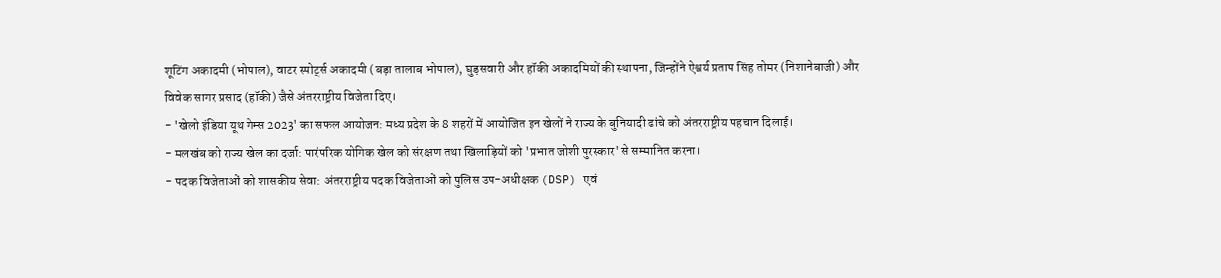शूटिंग अकादमी (भोपाल), वाटर स्पोर्ट्स अकादमी (बड़ा तालाब भोपाल), घुड़सवारी और हॉकी अकादमियों की स्थापना, जिन्होंने ऐश्वर्य प्रताप सिंह तोमर (निशानेबाजी) और विवेक सागर प्रसाद (हॉकी) जैसे अंतरराष्ट्रीय विजेता दिए।
- 'खेलो इंडिया यूथ गेम्स 2023' का सफल आयोजन: मध्य प्रदेश के 8 शहरों में आयोजित इन खेलों ने राज्य के बुनियादी ढांचे को अंतरराष्ट्रीय पहचान दिलाई।
- मलखंब को राज्य खेल का दर्जा: पारंपरिक योगिक खेल को संरक्षण तथा खिलाड़ियों को 'प्रभात जोशी पुरस्कार' से सम्मानित करना।
- पदक विजेताओं को शासकीय सेवा: अंतरराष्ट्रीय पदक विजेताओं को पुलिस उप-अधीक्षक (DSP) एवं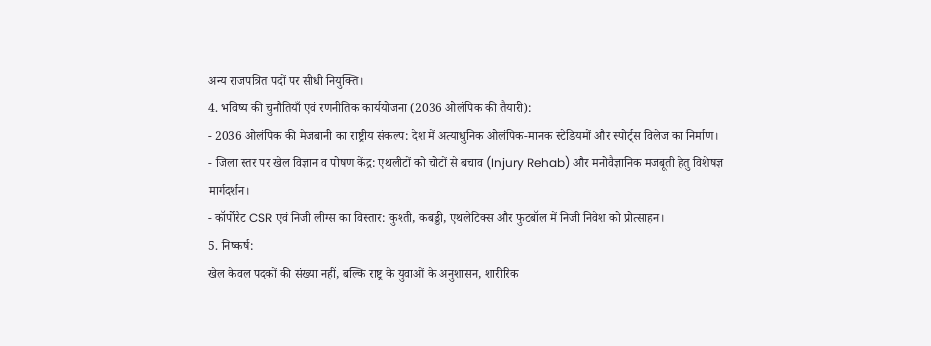अन्य राजपत्रित पदों पर सीधी नियुक्ति।
4. भविष्य की चुनौतियाँ एवं रणनीतिक कार्ययोजना (2036 ओलंपिक की तैयारी):
- 2036 ओलंपिक की मेजबानी का राष्ट्रीय संकल्प: देश में अत्याधुनिक ओलंपिक-मानक स्टेडियमों और स्पोर्ट्स विलेज का निर्माण।
- जिला स्तर पर खेल विज्ञान व पोषण केंद्र: एथलीटों को चोटों से बचाव (Injury Rehab) और मनोवैज्ञानिक मजबूती हेतु विशेषज्ञ मार्गदर्शन।
- कॉर्पोरेट CSR एवं निजी लीग्स का विस्तार: कुश्ती, कबड्डी, एथलेटिक्स और फुटबॉल में निजी निवेश को प्रोत्साहन।
5. निष्कर्ष:
खेल केवल पदकों की संख्या नहीं, बल्कि राष्ट्र के युवाओं के अनुशासन, शारीरिक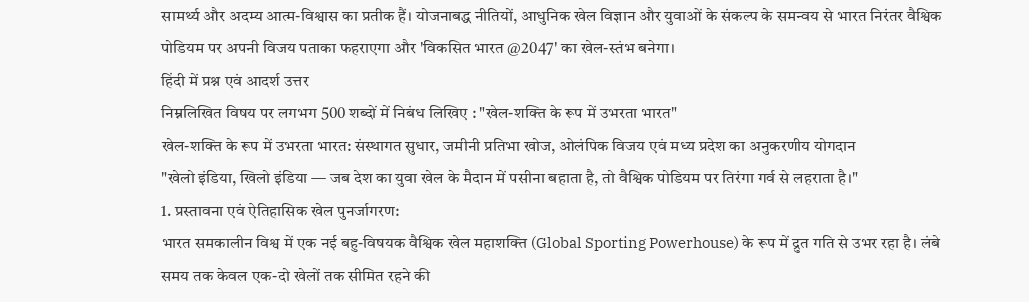सामर्थ्य और अदम्य आत्म-विश्वास का प्रतीक हैं। योजनाबद्ध नीतियों, आधुनिक खेल विज्ञान और युवाओं के संकल्प के समन्वय से भारत निरंतर वैश्विक पोडियम पर अपनी विजय पताका फहराएगा और 'विकसित भारत @2047' का खेल-स्तंभ बनेगा।
हिंदी में प्रश्न एवं आदर्श उत्तर
निम्नलिखित विषय पर लगभग 500 शब्दों में निबंध लिखिए : "खेल-शक्ति के रूप में उभरता भारत"
खेल-शक्ति के रूप में उभरता भारत: संस्थागत सुधार, जमीनी प्रतिभा खोज, ओलंपिक विजय एवं मध्य प्रदेश का अनुकरणीय योगदान
"खेलो इंडिया, खिलो इंडिया — जब देश का युवा खेल के मैदान में पसीना बहाता है, तो वैश्विक पोडियम पर तिरंगा गर्व से लहराता है।"
1. प्रस्तावना एवं ऐतिहासिक खेल पुनर्जागरण:
भारत समकालीन विश्व में एक नई बहु-विषयक वैश्विक खेल महाशक्ति (Global Sporting Powerhouse) के रूप में द्रुत गति से उभर रहा है। लंबे समय तक केवल एक-दो खेलों तक सीमित रहने की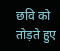छवि को तोड़ते हुए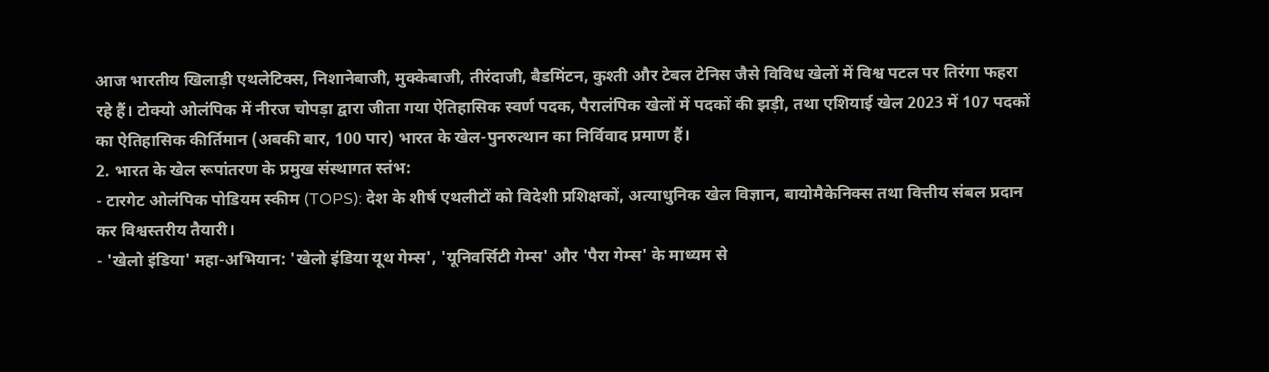आज भारतीय खिलाड़ी एथलेटिक्स, निशानेबाजी, मुक्केबाजी, तीरंदाजी, बैडमिंटन, कुश्ती और टेबल टेनिस जैसे विविध खेलों में विश्व पटल पर तिरंगा फहरा रहे हैं। टोक्यो ओलंपिक में नीरज चोपड़ा द्वारा जीता गया ऐतिहासिक स्वर्ण पदक, पैरालंपिक खेलों में पदकों की झड़ी, तथा एशियाई खेल 2023 में 107 पदकों का ऐतिहासिक कीर्तिमान (अबकी बार, 100 पार) भारत के खेल-पुनरुत्थान का निर्विवाद प्रमाण हैं।
2. भारत के खेल रूपांतरण के प्रमुख संस्थागत स्तंभ:
- टारगेट ओलंपिक पोडियम स्कीम (TOPS): देश के शीर्ष एथलीटों को विदेशी प्रशिक्षकों, अत्याधुनिक खेल विज्ञान, बायोमैकेनिक्स तथा वित्तीय संबल प्रदान कर विश्वस्तरीय तैयारी।
- 'खेलो इंडिया' महा-अभियान: 'खेलो इंडिया यूथ गेम्स', 'यूनिवर्सिटी गेम्स' और 'पैरा गेम्स' के माध्यम से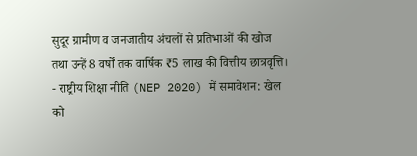सुदूर ग्रामीण व जनजातीय अंचलों से प्रतिभाओं की खोज तथा उन्हें 8 वर्षों तक वार्षिक ₹5 लाख की वित्तीय छात्रवृत्ति।
- राष्ट्रीय शिक्षा नीति (NEP 2020) में समावेशन: खेल को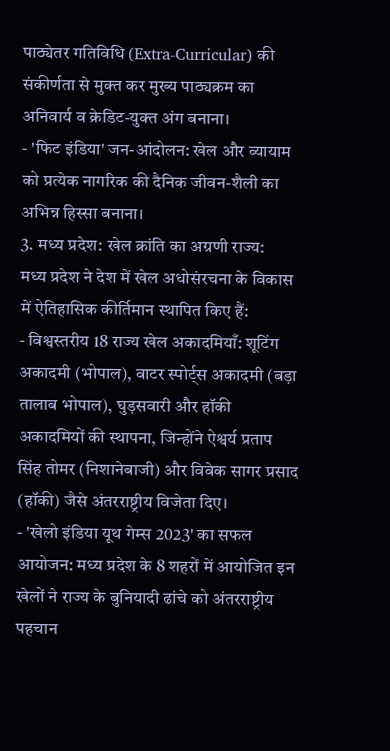पाठ्येतर गतिविधि (Extra-Curricular) की संकीर्णता से मुक्त कर मुख्य पाठ्यक्रम का अनिवार्य व क्रेडिट-युक्त अंग बनाना।
- 'फिट इंडिया' जन-आंदोलन: खेल और व्यायाम को प्रत्येक नागरिक की दैनिक जीवन-शैली का अभिन्न हिस्सा बनाना।
3. मध्य प्रदेश: खेल क्रांति का अग्रणी राज्य:
मध्य प्रदेश ने देश में खेल अधोसंरचना के विकास में ऐतिहासिक कीर्तिमान स्थापित किए हैं:
- विश्वस्तरीय 18 राज्य खेल अकादमियाँ: शूटिंग अकादमी (भोपाल), वाटर स्पोर्ट्स अकादमी (बड़ा तालाब भोपाल), घुड़सवारी और हॉकी अकादमियों की स्थापना, जिन्होंने ऐश्वर्य प्रताप सिंह तोमर (निशानेबाजी) और विवेक सागर प्रसाद (हॉकी) जैसे अंतरराष्ट्रीय विजेता दिए।
- 'खेलो इंडिया यूथ गेम्स 2023' का सफल आयोजन: मध्य प्रदेश के 8 शहरों में आयोजित इन खेलों ने राज्य के बुनियादी ढांचे को अंतरराष्ट्रीय पहचान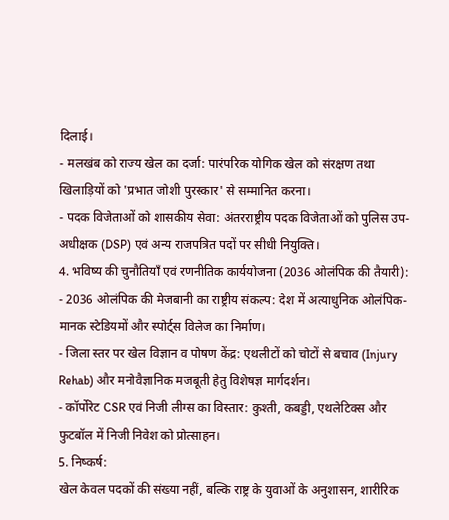दिलाई।
- मलखंब को राज्य खेल का दर्जा: पारंपरिक योगिक खेल को संरक्षण तथा खिलाड़ियों को 'प्रभात जोशी पुरस्कार' से सम्मानित करना।
- पदक विजेताओं को शासकीय सेवा: अंतरराष्ट्रीय पदक विजेताओं को पुलिस उप-अधीक्षक (DSP) एवं अन्य राजपत्रित पदों पर सीधी नियुक्ति।
4. भविष्य की चुनौतियाँ एवं रणनीतिक कार्ययोजना (2036 ओलंपिक की तैयारी):
- 2036 ओलंपिक की मेजबानी का राष्ट्रीय संकल्प: देश में अत्याधुनिक ओलंपिक-मानक स्टेडियमों और स्पोर्ट्स विलेज का निर्माण।
- जिला स्तर पर खेल विज्ञान व पोषण केंद्र: एथलीटों को चोटों से बचाव (Injury Rehab) और मनोवैज्ञानिक मजबूती हेतु विशेषज्ञ मार्गदर्शन।
- कॉर्पोरेट CSR एवं निजी लीग्स का विस्तार: कुश्ती, कबड्डी, एथलेटिक्स और फुटबॉल में निजी निवेश को प्रोत्साहन।
5. निष्कर्ष:
खेल केवल पदकों की संख्या नहीं, बल्कि राष्ट्र के युवाओं के अनुशासन, शारीरिक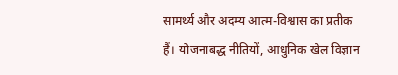सामर्थ्य और अदम्य आत्म-विश्वास का प्रतीक हैं। योजनाबद्ध नीतियों, आधुनिक खेल विज्ञान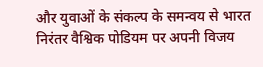और युवाओं के संकल्प के समन्वय से भारत निरंतर वैश्विक पोडियम पर अपनी विजय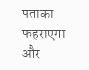पताका फहराएगा और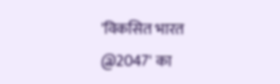'विकसित भारत @2047' का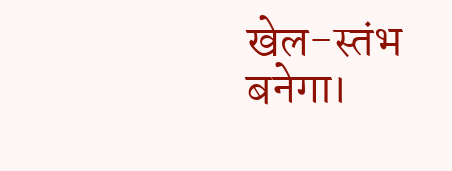खेल-स्तंभ बनेगा।